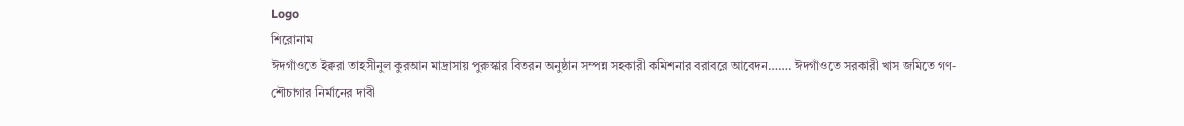Logo
শিরোনাম
ঈদগাঁওতে ইক্বরা তাহসীনুল কুরআন মাদ্রাসায় পুরুস্কার বিতরন অনুষ্ঠান সম্পন্ন সহকারী কমিশনার বরাবরে আবেদন……. ঈদগাঁওতে সরকারী খাস জমিতে গণ-শৌচাগার নির্মানের দাবী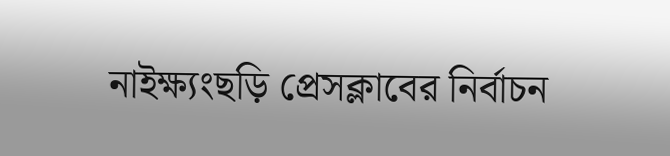নাইক্ষ্যংছড়ি প্রেসক্লাবের নির্বাচন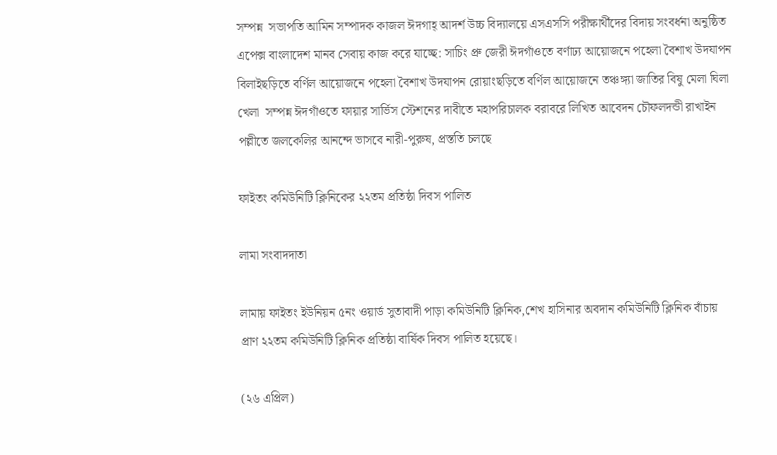সম্পন্ন  সভাপতি আমিন সম্পাদক কাজল ঈদগাহ্ আদর্শ উচ্চ বিদ্যালয়ে এসএসসি পরীক্ষার্থীদের বিদায় সংবর্ধনা অনুষ্ঠিত এপেক্স বাংলাদেশ মানব সেবায় কাজ করে যাচ্ছে: সাচিং প্রু জেরী ঈদগাঁওতে বর্ণাঢ্য আয়োজনে পহেলা বৈশাখ উদযাপন বিলাইছড়িতে বর্ণিল আয়োজনে পহেলা বৈশাখ উদযাপন রোয়াংছড়িতে বর্ণিল আয়োজনে তঞ্চঙ্গ্যা জাতির বিষু মেলা ঘিলা খেলা  সম্পন্ন ঈদগাঁওতে ফায়ার সার্ভিস স্টেশনের দাবীতে মহাপরিচালক বরাবরে লিখিত আবেদন চৌফলদন্ডী রাখাইন পল্লীতে জলকেলির আনন্দে ভাসবে নারী-পুরুষ, প্রস্ততি চলছে

ফাইতং কমিউনিটি ক্লিনিকের ২২তম প্রতিষ্ঠা দিবস পালিত

লামা সংবাদদাতা

লামায় ফাইতং ইউনিয়ন ৫নং ওয়ার্ড সুতাবাদী পাড়া কমিউনিটি ক্লিনিক,শেখ হাসিনার অবদান কমিউনিটি ক্লিনিক বাঁচায় প্রাণ ২২তম কমিউনিটি ক্লিনিক প্রতিষ্ঠা বার্ষিক দিবস পালিত হয়েছে।

(২৬ এপ্রিল)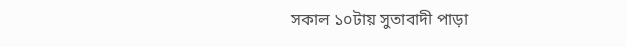সকাল ১০টায় সুতাবাদী পাড়া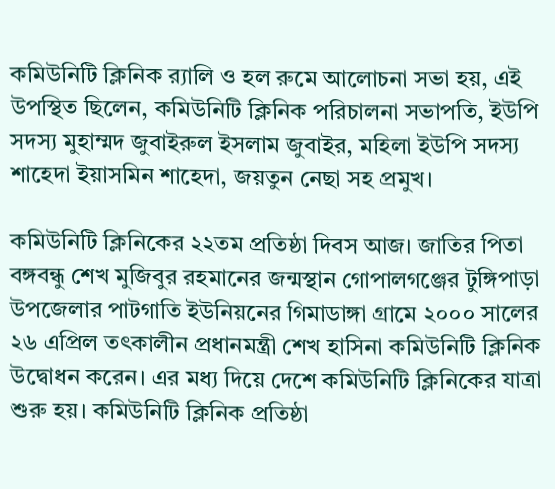কমিউনিটি ক্লিনিক র‍্যালি ও হল রুমে আলোচনা সভা হয়, এই উপস্থিত ছিলেন, কমিউনিটি ক্লিনিক পরিচালনা সভাপতি, ইউপি সদস্য মুহাম্মদ জুবাইরুল ইসলাম জুবাইর, মহিলা ইউপি সদস্য শাহেদা ইয়াসমিন শাহেদা, জয়তুন নেছা সহ প্রমুখ।

কমিউনিটি ক্লিনিকের ২২তম প্রতিষ্ঠা দিবস আজ। জাতির পিতা বঙ্গবন্ধু শেখ মুজিবুর রহমানের জন্মস্থান গোপালগঞ্জের টুঙ্গিপাড়া উপজেলার পাটগাতি ইউনিয়নের গিমাডাঙ্গা গ্রামে ২০০০ সালের ২৬ এপ্রিল তৎকালীন প্রধানমন্ত্রী শেখ হাসিনা কমিউনিটি ক্লিনিক উদ্বোধন করেন। এর মধ্য দিয়ে দেশে কমিউনিটি ক্লিনিকের যাত্রা শুরু হয়। কমিউনিটি ক্লিনিক প্রতিষ্ঠা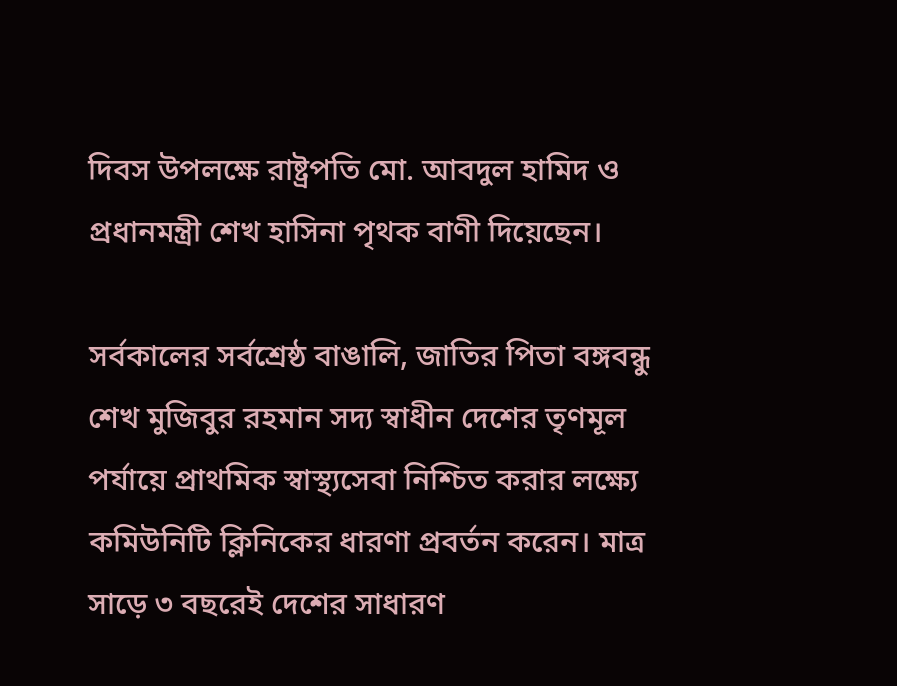দিবস উপলক্ষে রাষ্ট্রপতি মো. আবদুল হামিদ ও প্রধানমন্ত্রী শেখ হাসিনা পৃথক বাণী দিয়েছেন।

সর্বকালের সর্বশ্রেষ্ঠ বাঙালি, জাতির পিতা বঙ্গবন্ধু শেখ মুজিবুর রহমান সদ্য স্বাধীন দেশের তৃণমূল পর্যায়ে প্রাথমিক স্বাস্থ্যসেবা নিশ্চিত করার লক্ষ্যে কমিউনিটি ক্লিনিকের ধারণা প্রবর্তন করেন। মাত্র সাড়ে ৩ বছরেই দেশের সাধারণ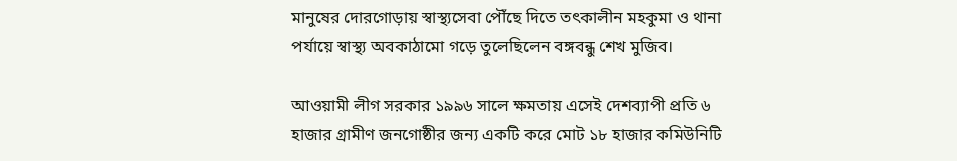মানুষের দোরগোড়ায় স্বাস্থ্যসেবা পৌঁছে দিতে তৎকালীন মহকুমা ও থানা পর্যায়ে স্বাস্থ্য অবকাঠামো গড়ে তুলেছিলেন বঙ্গবন্ধু শেখ মুজিব।

আওয়ামী লীগ সরকার ১৯৯৬ সালে ক্ষমতায় এসেই দেশব্যাপী প্রতি ৬ হাজার গ্রামীণ জনগোষ্ঠীর জন্য একটি করে মোট ১৮ হাজার কমিউনিটি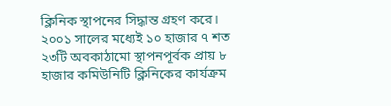ক্লিনিক স্থাপনের সিদ্ধান্ত গ্রহণ করে। ২০০১ সালের মধ্যেই ১০ হাজার ৭ শত ২৩টি অবকাঠামো স্থাপনপূর্বক প্রায় ৮ হাজার কমিউনিটি ক্লিনিকের কার্যক্রম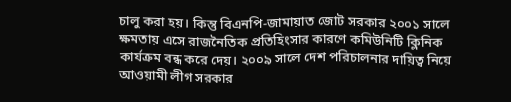চালু করা হয়। কিন্তু বিএনপি-জামায়াত জোট সরকার ২০০১ সালে ক্ষমতায় এসে রাজনৈতিক প্রতিহিংসার কারণে কমিউনিটি ক্লিনিক কার্যক্রম বন্ধ করে দেয়। ২০০৯ সালে দেশ পরিচালনার দায়িত্ব নিয়ে আওয়ামী লীগ সরকার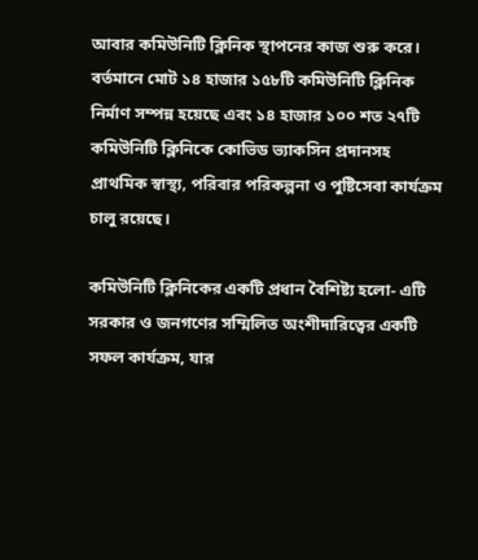আবার কমিউনিটি ক্লিনিক স্থাপনের কাজ শুরু করে। বর্তমানে মোট ১৪ হাজার ১৫৮টি কমিউনিটি ক্লিনিক নির্মাণ সম্পন্ন হয়েছে এবং ১৪ হাজার ১০০ শত ২৭টি কমিউনিটি ক্লিনিকে কোভিড ভ্যাকসিন প্রদানসহ প্রাথমিক স্বাস্থ্য, পরিবার পরিকল্পনা ও পুষ্টিসেবা কার্যক্রম চালু রয়েছে।

কমিউনিটি ক্লিনিকের একটি প্রধান বৈশিষ্ট্য হলো- এটি সরকার ও জনগণের সম্মিলিত অংশীদারিত্বের একটি সফল কার্যক্রম, যার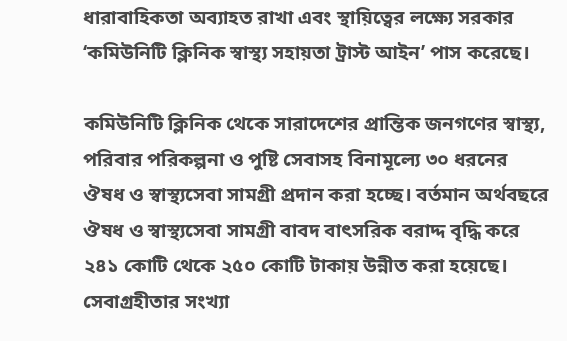ধারাবাহিকতা অব্যাহত রাখা এবং স্থায়িত্বের লক্ষ্যে সরকার ‘কমিউনিটি ক্লিনিক স্বাস্থ্য সহায়তা ট্রাস্ট আইন’ পাস করেছে।

কমিউনিটি ক্লিনিক থেকে সারাদেশের প্রান্তিক জনগণের স্বাস্থ্য, পরিবার পরিকল্পনা ও পুষ্টি সেবাসহ বিনামূল্যে ৩০ ধরনের ঔষধ ও স্বাস্থ্যসেবা সামগ্রী প্রদান করা হচ্ছে। বর্তমান অর্থবছরে ঔষধ ও স্বাস্থ্যসেবা সামগ্রী বাবদ বাৎসরিক বরাদ্দ বৃদ্ধি করে ২৪১ কোটি থেকে ২৫০ কোটি টাকায় উন্নীত করা হয়েছে। সেবাগ্রহীতার সংখ্যা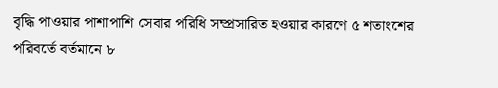বৃদ্ধি পাওয়ার পাশাপাশি সেবার পরিধি সম্প্রসারিত হওয়ার কারণে ৫ শতাংশের পরিবর্তে বর্তমানে ৮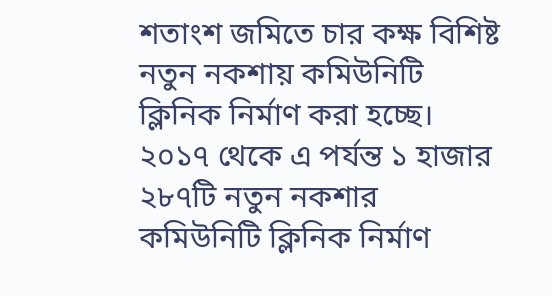শতাংশ জমিতে চার কক্ষ বিশিষ্ট নতুন নকশায় কমিউনিটি ক্লিনিক নির্মাণ করা হচ্ছে। ২০১৭ থেকে এ পর্যন্ত ১ হাজার ২৮৭টি নতুন নকশার কমিউনিটি ক্লিনিক নির্মাণ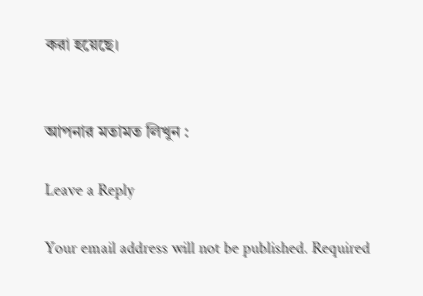করা হয়েছে।


আপনার মতামত লিখুন :

Leave a Reply

Your email address will not be published. Required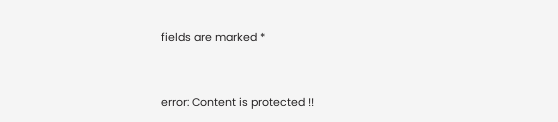fields are marked *


error: Content is protected !!